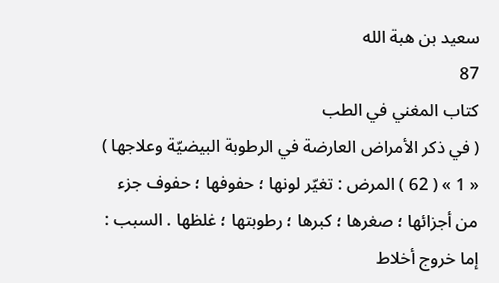سعيد بن هبة الله
87
كتاب المغني في الطب
( في ذكر الأمراض العارضة في الرطوبة البيضيّة وعلاجها ) « 1 » ( 62 ) المرض : تغيّر لونها ؛ حفوفها ؛ حفوف جزء من أجزائها ؛ صغرها ؛ كبرها ؛ رطوبتها ؛ غلظها . السبب : إما خروج أخلاط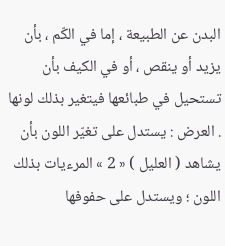البدن عن الطبيعة ، إما في الكّم ، بأن يزيد أو ينقص ، أو في الكيف بأن تستحيل في طبائعها فيتغير بذلك لونها . العرض : يستدل على تغيّر اللون بأن يشاهد ( العليل ) « 2 » المرءيات بذلك اللون ؛ ويستدل على حفوفها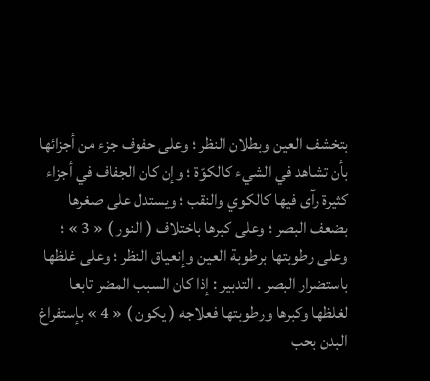بتخشف العين وبطلان النظر ؛ وعلى حفوف جزء من أجزائها بأن تشاهد في الشيء كالكوّة ؛ وإن كان الجفاف في أجزاء كثيرة رآى فيها كالكوي والنقب ؛ ويستدل على صغرها بضعف البصر ؛ وعلى كبرها باختلاف ( النور ) « 3 » ؛ وعلى رطوبتها برطوبة العين وإنعياق النظر ؛ وعلى غلظها باستضرار البصر . التدبير : إذا كان السبب المضر تابعا لغلظها وكبرها ورطوبتها فعلاجه ( يكون ) « 4 » بإستفراغ البدن بحب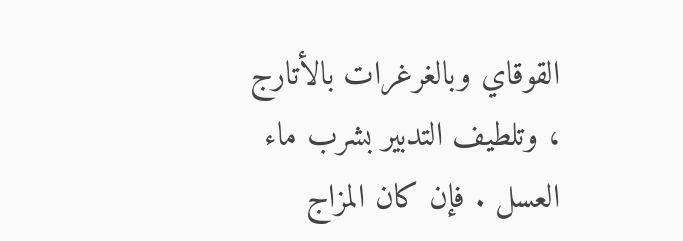القوقاي وبالغرغرات بالأتارج ، وتلطيف التدبير بشرب ماء العسل . فإن كان المزاج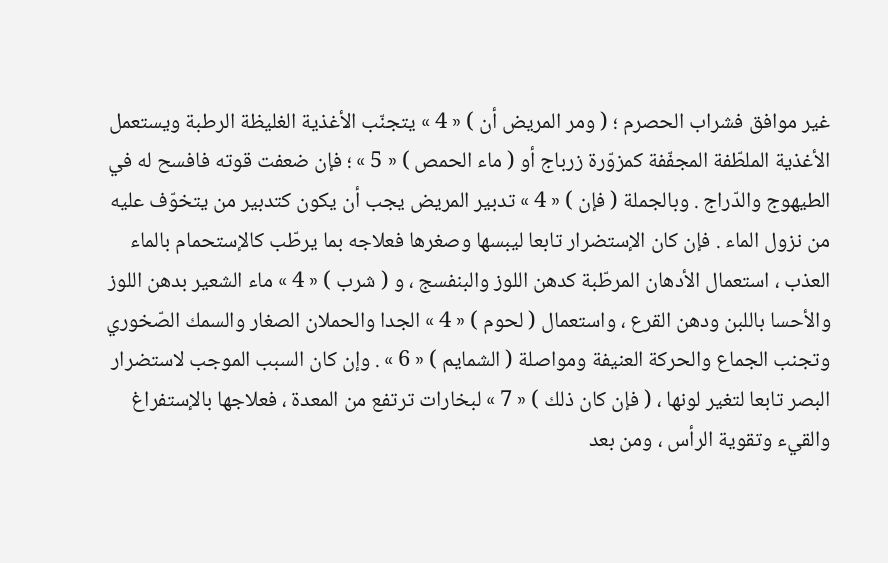غير موافق فشراب الحصرم ؛ ( ومر المريض أن ) « 4 » يتجنّب الأغذية الغليظة الرطبة ويستعمل الأغذية الملطّفة المجفّفة كمزوّرة زرباج أو ( ماء الحمص ) « 5 » ؛ فإن ضعفت قوته فافسح له في الطيهوج والدّراج . وبالجملة ( فإن ) « 4 » تدبير المريض يجب أن يكون كتدبير من يتخوّف عليه من نزول الماء . فإن كان الإستضرار تابعا ليبسها وصغرها فعلاجه بما يرطّب كالإستحمام بالماء العذب ، استعمال الأدهان المرطّبة كدهن اللوز والبنفسج ، و ( شرب ) « 4 » ماء الشعير بدهن اللوز والأحسا باللبن ودهن القرع ، واستعمال ( لحوم ) « 4 » الجدا والحملان الصغار والسمك الصّخوري وتجنب الجماع والحركة العنيفة ومواصلة ( الشمايم ) « 6 » . وإن كان السبب الموجب لاستضرار البصر تابعا لتغير لونها ، ( فإن كان ذلك ) « 7 » لبخارات ترتفع من المعدة ، فعلاجها بالإستفراغ والقيء وتقوية الرأس ، ومن بعد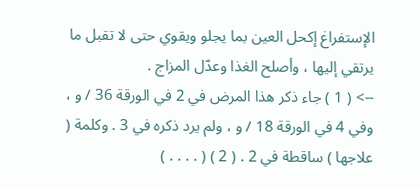الإستفراغ إكحل العين بما يجلو ويقوي حتى لا تقبل ما يرتقي إليها ، وأصلح الغذا وعدّل المزاج .
--> ( 1 ) جاء ذكر هذا المرض في 2 في الورقة 36 / و ، وفي 4 في الورقة 18 / و ، ولم يرد ذكره في 3 . وكلمة ( علاجها ) ساقطة في 2 . ( 2 ) ( . . . . )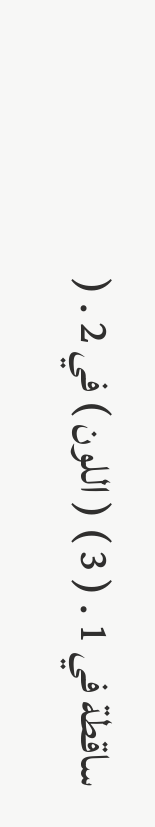ساقطة في 1 . ( 3 ) ( اللون ) في 2 . (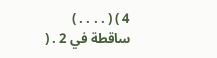4 ) ( . . . . ) ساقطة في 2 . (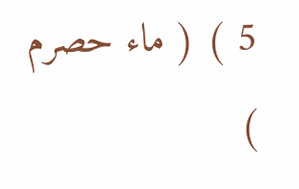5 ) ( ماء حصرم )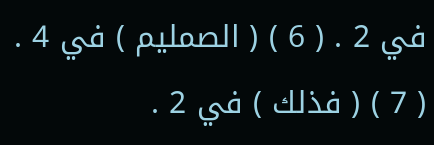في 2 . ( 6 ) ( الصمليم ) في 4 . ( 7 ) ( فذلك ) في 2 .